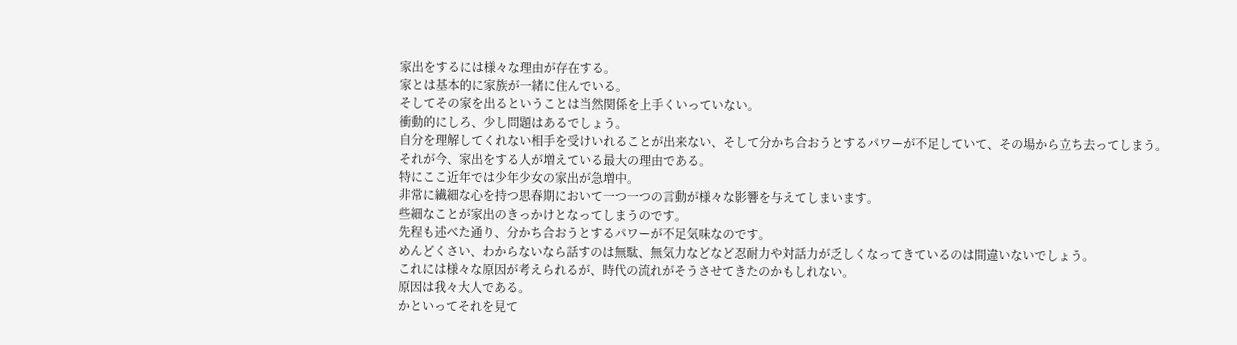家出をするには様々な理由が存在する。
家とは基本的に家族が一緒に住んでいる。
そしてその家を出るということは当然関係を上手くいっていない。
衝動的にしろ、少し問題はあるでしょう。
自分を理解してくれない相手を受けいれることが出来ない、そして分かち合おうとするパワーが不足していて、その場から立ち去ってしまう。
それが今、家出をする人が増えている最大の理由である。
特にここ近年では少年少女の家出が急増中。
非常に繊細な心を持つ思春期において一つ一つの言動が様々な影響を与えてしまいます。
些細なことが家出のきっかけとなってしまうのです。
先程も述べた通り、分かち合おうとするパワーが不足気味なのです。
めんどくさい、わからないなら話すのは無駄、無気力などなど忍耐力や対話力が乏しくなってきているのは間違いないでしょう。
これには様々な原因が考えられるが、時代の流れがそうさせてきたのかもしれない。
原因は我々大人である。
かといってそれを見て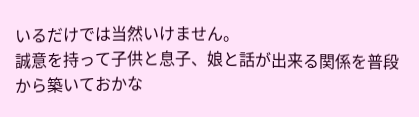いるだけでは当然いけません。
誠意を持って子供と息子、娘と話が出来る関係を普段から築いておかな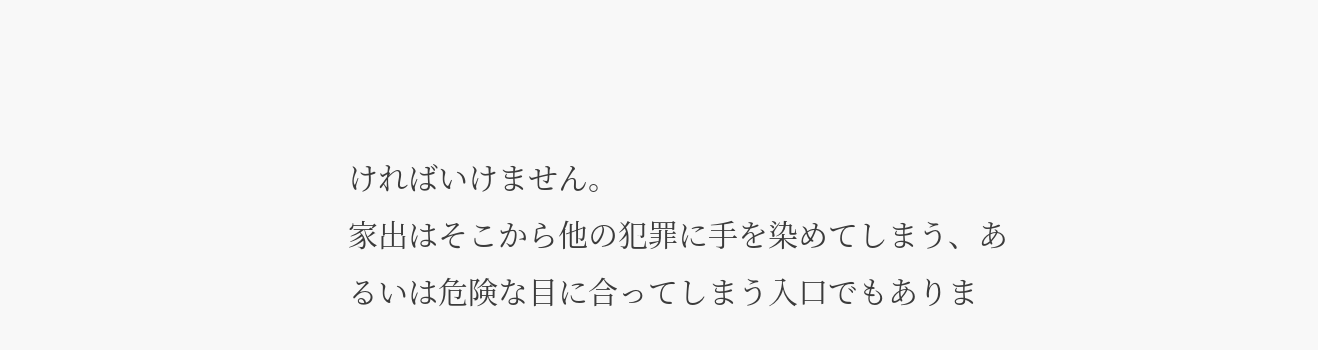ければいけません。
家出はそこから他の犯罪に手を染めてしまう、あるいは危険な目に合ってしまう入口でもありま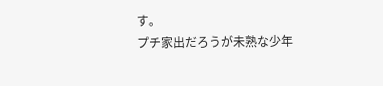す。
プチ家出だろうが未熟な少年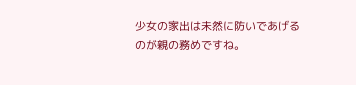少女の家出は未然に防いであげるのが親の務めですね。